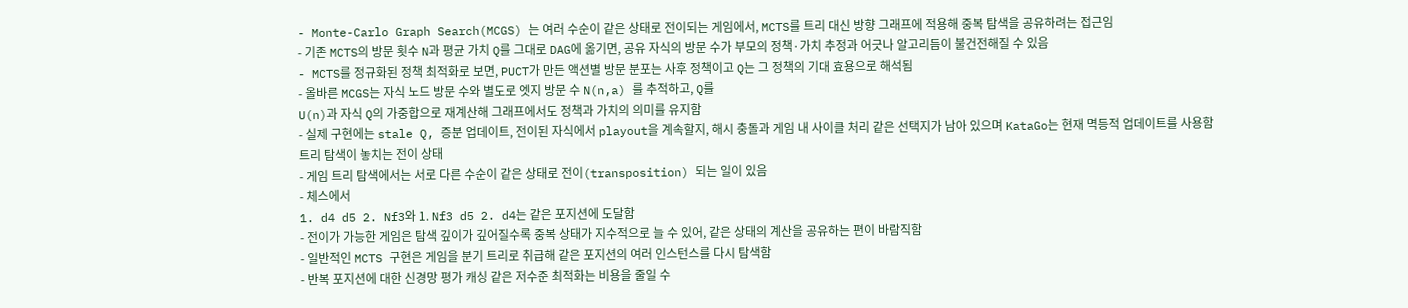- Monte-Carlo Graph Search(MCGS) 는 여러 수순이 같은 상태로 전이되는 게임에서, MCTS를 트리 대신 방향 그래프에 적용해 중복 탐색을 공유하려는 접근임
- 기존 MCTS의 방문 횟수 N과 평균 가치 Q를 그대로 DAG에 옮기면, 공유 자식의 방문 수가 부모의 정책·가치 추정과 어긋나 알고리듬이 불건전해질 수 있음
- MCTS를 정규화된 정책 최적화로 보면, PUCT가 만든 액션별 방문 분포는 사후 정책이고 Q는 그 정책의 기대 효용으로 해석됨
- 올바른 MCGS는 자식 노드 방문 수와 별도로 엣지 방문 수 N(n,a) 를 추적하고, Q를
U(n)과 자식 Q의 가중합으로 재계산해 그래프에서도 정책과 가치의 의미를 유지함
- 실제 구현에는 stale Q, 증분 업데이트, 전이된 자식에서 playout을 계속할지, 해시 충돌과 게임 내 사이클 처리 같은 선택지가 남아 있으며 KataGo는 현재 멱등적 업데이트를 사용함
트리 탐색이 놓치는 전이 상태
- 게임 트리 탐색에서는 서로 다른 수순이 같은 상태로 전이(transposition) 되는 일이 있음
- 체스에서
1. d4 d5 2. Nf3와 1. Nf3 d5 2. d4는 같은 포지션에 도달함
- 전이가 가능한 게임은 탐색 깊이가 깊어질수록 중복 상태가 지수적으로 늘 수 있어, 같은 상태의 계산을 공유하는 편이 바람직함
- 일반적인 MCTS 구현은 게임을 분기 트리로 취급해 같은 포지션의 여러 인스턴스를 다시 탐색함
- 반복 포지션에 대한 신경망 평가 캐싱 같은 저수준 최적화는 비용을 줄일 수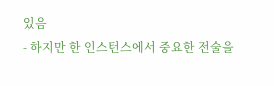있음
- 하지만 한 인스턴스에서 중요한 전술을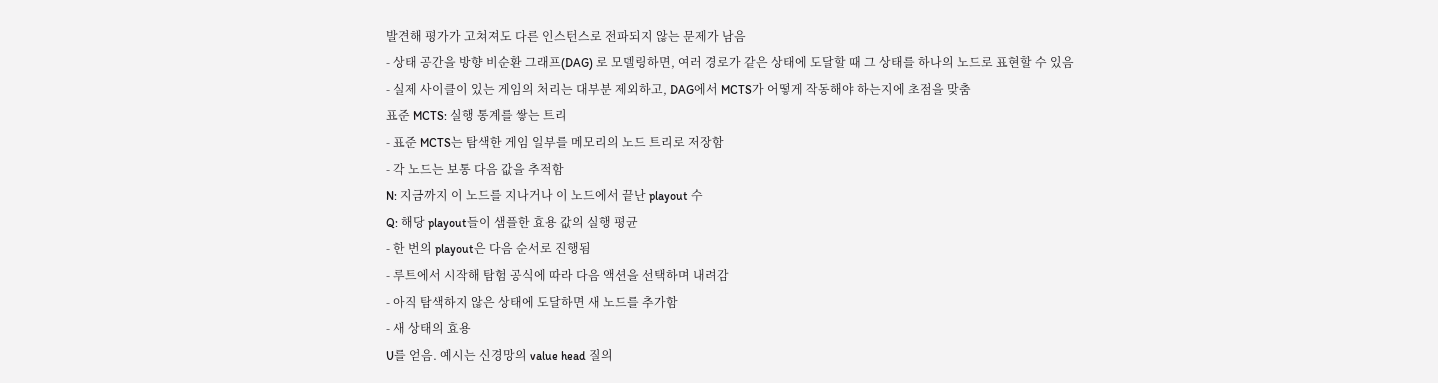발견해 평가가 고쳐져도 다른 인스턴스로 전파되지 않는 문제가 남음
- 상태 공간을 방향 비순환 그래프(DAG) 로 모델링하면, 여러 경로가 같은 상태에 도달할 때 그 상태를 하나의 노드로 표현할 수 있음
- 실제 사이클이 있는 게임의 처리는 대부분 제외하고, DAG에서 MCTS가 어떻게 작동해야 하는지에 초점을 맞춤
표준 MCTS: 실행 통계를 쌓는 트리
- 표준 MCTS는 탐색한 게임 일부를 메모리의 노드 트리로 저장함
- 각 노드는 보통 다음 값을 추적함
N: 지금까지 이 노드를 지나거나 이 노드에서 끝난 playout 수
Q: 해당 playout들이 샘플한 효용 값의 실행 평균
- 한 번의 playout은 다음 순서로 진행됨
- 루트에서 시작해 탐험 공식에 따라 다음 액션을 선택하며 내려감
- 아직 탐색하지 않은 상태에 도달하면 새 노드를 추가함
- 새 상태의 효용
U를 얻음. 예시는 신경망의 value head 질의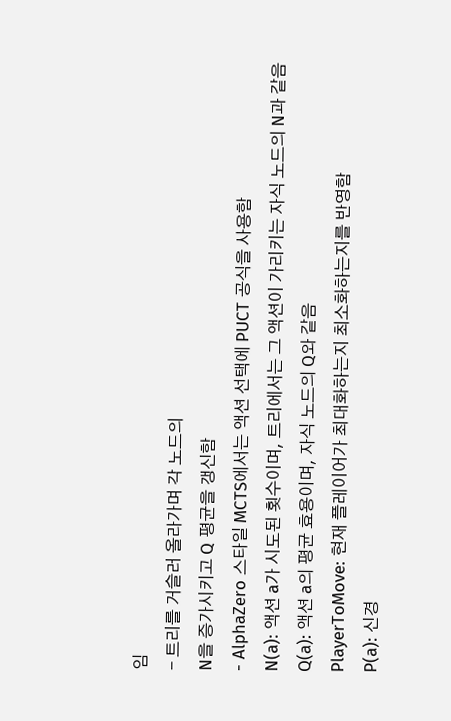임
- 트리를 거슬러 올라가며 각 노드의
N을 증가시키고 Q 평균을 갱신함
- AlphaZero 스타일 MCTS에서는 액션 선택에 PUCT 공식을 사용함
N(a): 액션 a가 시도된 횟수이며, 트리에서는 그 액션이 가리키는 자식 노드의 N과 같음
Q(a): 액션 a의 평균 효용이며, 자식 노드의 Q와 같음
PlayerToMove: 현재 플레이어가 최대화하는지 최소화하는지를 반영함
P(a): 신경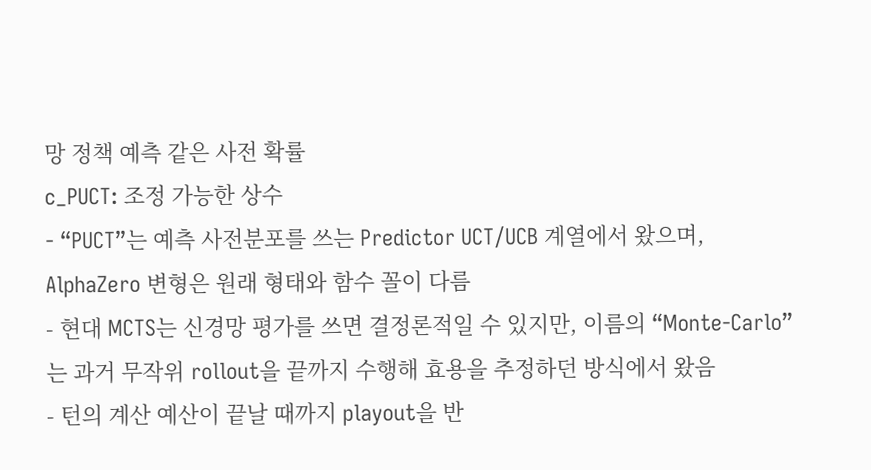망 정책 예측 같은 사전 확률
c_PUCT: 조정 가능한 상수
- “PUCT”는 예측 사전분포를 쓰는 Predictor UCT/UCB 계열에서 왔으며, AlphaZero 변형은 원래 형태와 함수 꼴이 다름
- 현대 MCTS는 신경망 평가를 쓰면 결정론적일 수 있지만, 이름의 “Monte-Carlo”는 과거 무작위 rollout을 끝까지 수행해 효용을 추정하던 방식에서 왔음
- 턴의 계산 예산이 끝날 때까지 playout을 반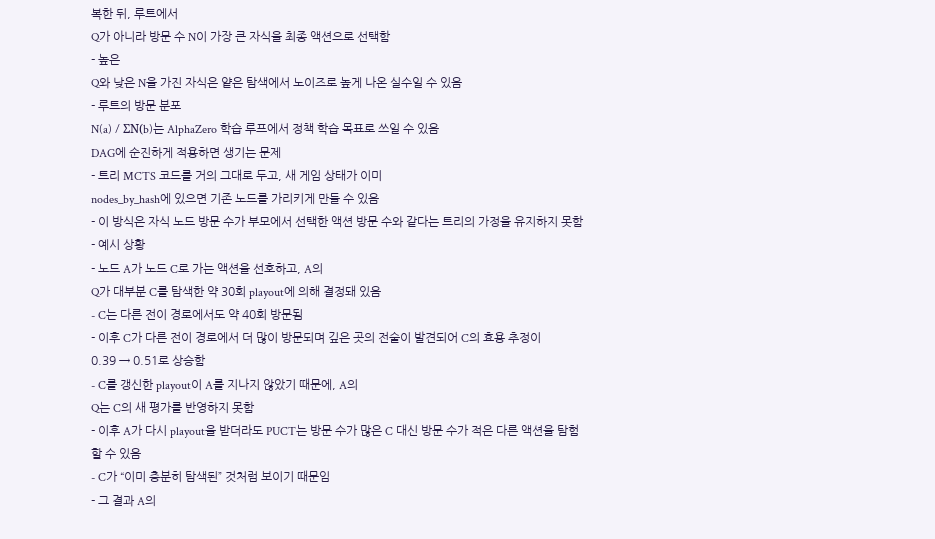복한 뒤, 루트에서
Q가 아니라 방문 수 N이 가장 큰 자식을 최종 액션으로 선택함
- 높은
Q와 낮은 N을 가진 자식은 얕은 탐색에서 노이즈로 높게 나온 실수일 수 있음
- 루트의 방문 분포
N(a) / ΣN(b)는 AlphaZero 학습 루프에서 정책 학습 목표로 쓰일 수 있음
DAG에 순진하게 적용하면 생기는 문제
- 트리 MCTS 코드를 거의 그대로 두고, 새 게임 상태가 이미
nodes_by_hash에 있으면 기존 노드를 가리키게 만들 수 있음
- 이 방식은 자식 노드 방문 수가 부모에서 선택한 액션 방문 수와 같다는 트리의 가정을 유지하지 못함
- 예시 상황
- 노드 A가 노드 C로 가는 액션을 선호하고, A의
Q가 대부분 C를 탐색한 약 30회 playout에 의해 결정돼 있음
- C는 다른 전이 경로에서도 약 40회 방문됨
- 이후 C가 다른 전이 경로에서 더 많이 방문되며 깊은 곳의 전술이 발견되어 C의 효용 추정이
0.39 → 0.51로 상승함
- C를 갱신한 playout이 A를 지나지 않았기 때문에, A의
Q는 C의 새 평가를 반영하지 못함
- 이후 A가 다시 playout을 받더라도 PUCT는 방문 수가 많은 C 대신 방문 수가 적은 다른 액션을 탐험할 수 있음
- C가 “이미 충분히 탐색된” 것처럼 보이기 때문임
- 그 결과 A의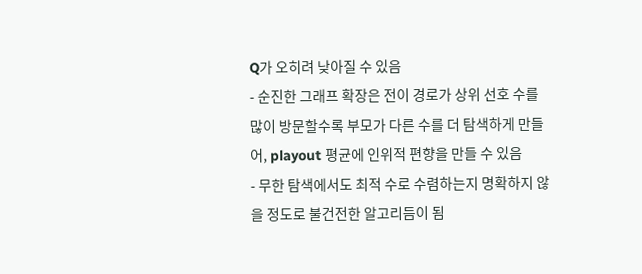Q가 오히려 낮아질 수 있음
- 순진한 그래프 확장은 전이 경로가 상위 선호 수를 많이 방문할수록 부모가 다른 수를 더 탐색하게 만들어, playout 평균에 인위적 편향을 만들 수 있음
- 무한 탐색에서도 최적 수로 수렴하는지 명확하지 않을 정도로 불건전한 알고리듬이 됨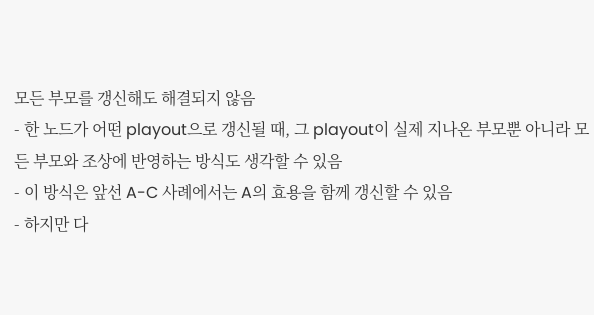모든 부모를 갱신해도 해결되지 않음
- 한 노드가 어떤 playout으로 갱신될 때, 그 playout이 실제 지나온 부모뿐 아니라 모든 부모와 조상에 반영하는 방식도 생각할 수 있음
- 이 방식은 앞선 A-C 사례에서는 A의 효용을 함께 갱신할 수 있음
- 하지만 다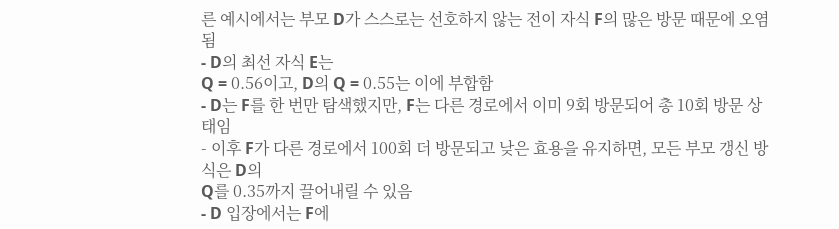른 예시에서는 부모 D가 스스로는 선호하지 않는 전이 자식 F의 많은 방문 때문에 오염됨
- D의 최선 자식 E는
Q = 0.56이고, D의 Q = 0.55는 이에 부합함
- D는 F를 한 번만 탐색했지만, F는 다른 경로에서 이미 9회 방문되어 총 10회 방문 상태임
- 이후 F가 다른 경로에서 100회 더 방문되고 낮은 효용을 유지하면, 모든 부모 갱신 방식은 D의
Q를 0.35까지 끌어내릴 수 있음
- D 입장에서는 F에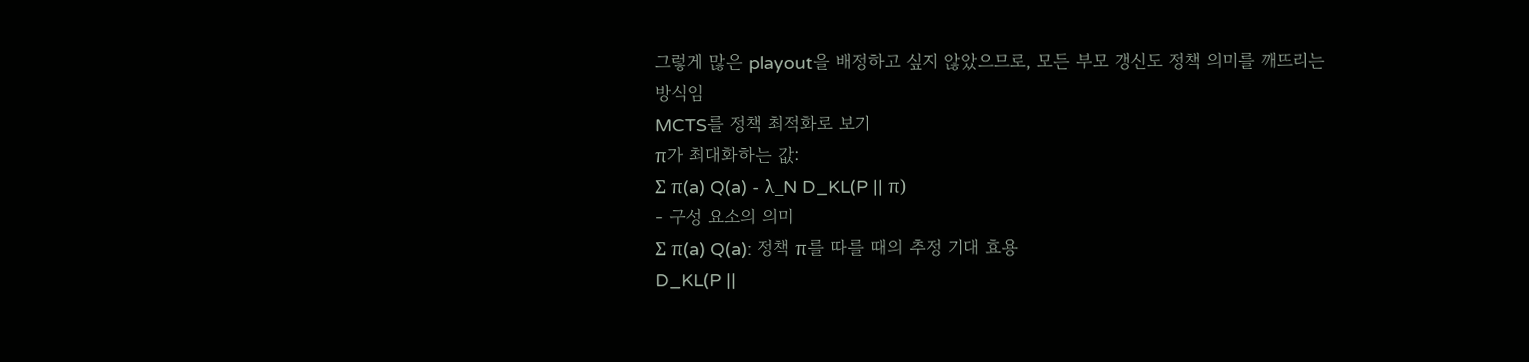그렇게 많은 playout을 배정하고 싶지 않았으므로, 모든 부모 갱신도 정책 의미를 깨뜨리는 방식임
MCTS를 정책 최적화로 보기
π가 최대화하는 값:
Σ π(a) Q(a) - λ_N D_KL(P || π)
- 구성 요소의 의미
Σ π(a) Q(a): 정책 π를 따를 때의 추정 기대 효용
D_KL(P ||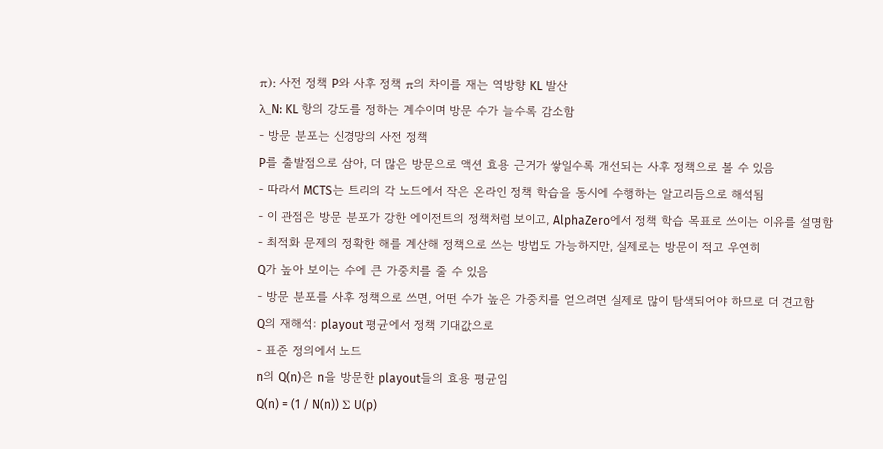π): 사전 정책 P와 사후 정책 π의 차이를 재는 역방향 KL 발산
λ_N: KL 항의 강도를 정하는 계수이며 방문 수가 늘수록 감소함
- 방문 분포는 신경망의 사전 정책
P를 출발점으로 삼아, 더 많은 방문으로 액션 효용 근거가 쌓일수록 개선되는 사후 정책으로 볼 수 있음
- 따라서 MCTS는 트리의 각 노드에서 작은 온라인 정책 학습을 동시에 수행하는 알고리듬으로 해석됨
- 이 관점은 방문 분포가 강한 에이전트의 정책처럼 보이고, AlphaZero에서 정책 학습 목표로 쓰이는 이유를 설명함
- 최적화 문제의 정확한 해를 계산해 정책으로 쓰는 방법도 가능하지만, 실제로는 방문이 적고 우연히
Q가 높아 보이는 수에 큰 가중치를 줄 수 있음
- 방문 분포를 사후 정책으로 쓰면, 어떤 수가 높은 가중치를 얻으려면 실제로 많이 탐색되어야 하므로 더 견고함
Q의 재해석: playout 평균에서 정책 기대값으로
- 표준 정의에서 노드
n의 Q(n)은 n을 방문한 playout들의 효용 평균임
Q(n) = (1 / N(n)) Σ U(p)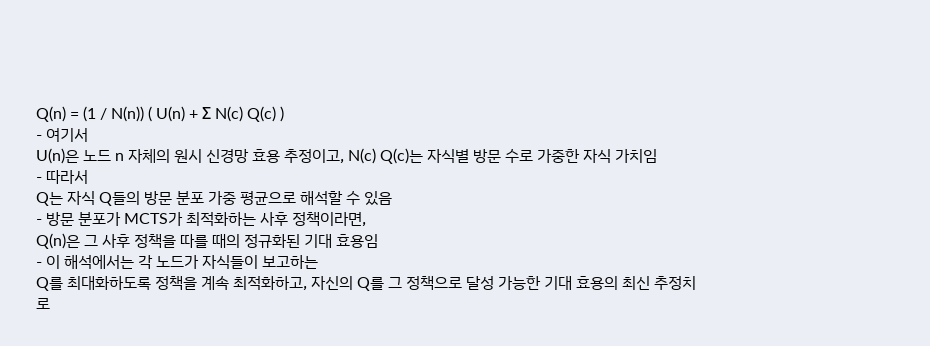Q(n) = (1 / N(n)) ( U(n) + Σ N(c) Q(c) )
- 여기서
U(n)은 노드 n 자체의 원시 신경망 효용 추정이고, N(c) Q(c)는 자식별 방문 수로 가중한 자식 가치임
- 따라서
Q는 자식 Q들의 방문 분포 가중 평균으로 해석할 수 있음
- 방문 분포가 MCTS가 최적화하는 사후 정책이라면,
Q(n)은 그 사후 정책을 따를 때의 정규화된 기대 효용임
- 이 해석에서는 각 노드가 자식들이 보고하는
Q를 최대화하도록 정책을 계속 최적화하고, 자신의 Q를 그 정책으로 달성 가능한 기대 효용의 최신 추정치로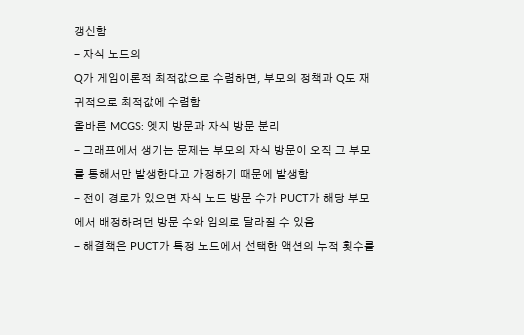갱신함
- 자식 노드의
Q가 게임이론적 최적값으로 수렴하면, 부모의 정책과 Q도 재귀적으로 최적값에 수렴함
올바른 MCGS: 엣지 방문과 자식 방문 분리
- 그래프에서 생기는 문제는 부모의 자식 방문이 오직 그 부모를 통해서만 발생한다고 가정하기 때문에 발생함
- 전이 경로가 있으면 자식 노드 방문 수가 PUCT가 해당 부모에서 배정하려던 방문 수와 임의로 달라질 수 있음
- 해결책은 PUCT가 특정 노드에서 선택한 액션의 누적 횟수를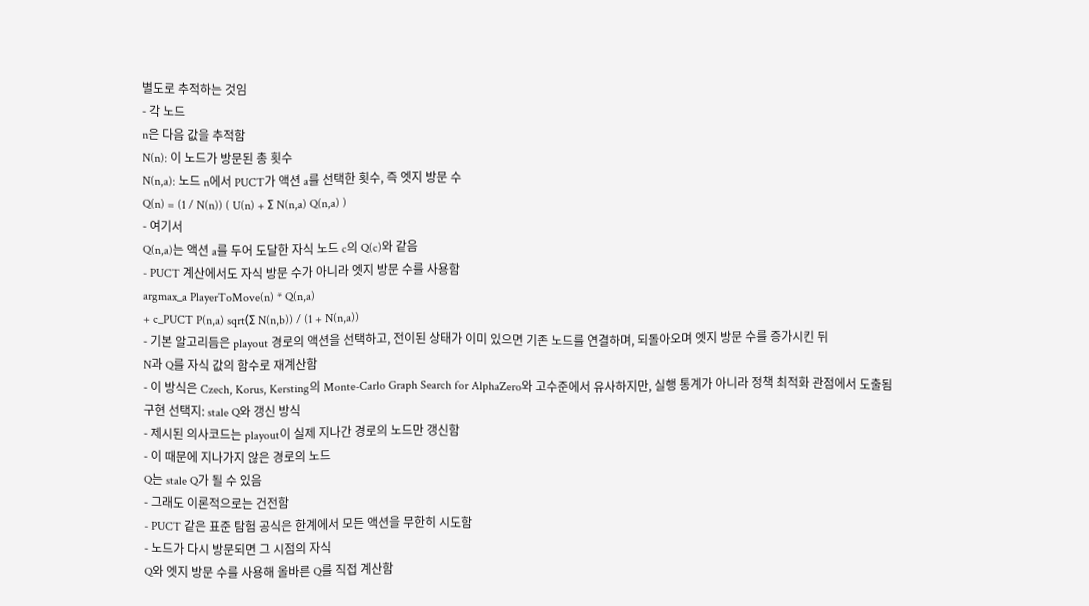별도로 추적하는 것임
- 각 노드
n은 다음 값을 추적함
N(n): 이 노드가 방문된 총 횟수
N(n,a): 노드 n에서 PUCT가 액션 a를 선택한 횟수, 즉 엣지 방문 수
Q(n) = (1 / N(n)) ( U(n) + Σ N(n,a) Q(n,a) )
- 여기서
Q(n,a)는 액션 a를 두어 도달한 자식 노드 c의 Q(c)와 같음
- PUCT 계산에서도 자식 방문 수가 아니라 엣지 방문 수를 사용함
argmax_a PlayerToMove(n) * Q(n,a)
+ c_PUCT P(n,a) sqrt(Σ N(n,b)) / (1 + N(n,a))
- 기본 알고리듬은 playout 경로의 액션을 선택하고, 전이된 상태가 이미 있으면 기존 노드를 연결하며, 되돌아오며 엣지 방문 수를 증가시킨 뒤
N과 Q를 자식 값의 함수로 재계산함
- 이 방식은 Czech, Korus, Kersting의 Monte-Carlo Graph Search for AlphaZero와 고수준에서 유사하지만, 실행 통계가 아니라 정책 최적화 관점에서 도출됨
구현 선택지: stale Q와 갱신 방식
- 제시된 의사코드는 playout이 실제 지나간 경로의 노드만 갱신함
- 이 때문에 지나가지 않은 경로의 노드
Q는 stale Q가 될 수 있음
- 그래도 이론적으로는 건전함
- PUCT 같은 표준 탐험 공식은 한계에서 모든 액션을 무한히 시도함
- 노드가 다시 방문되면 그 시점의 자식
Q와 엣지 방문 수를 사용해 올바른 Q를 직접 계산함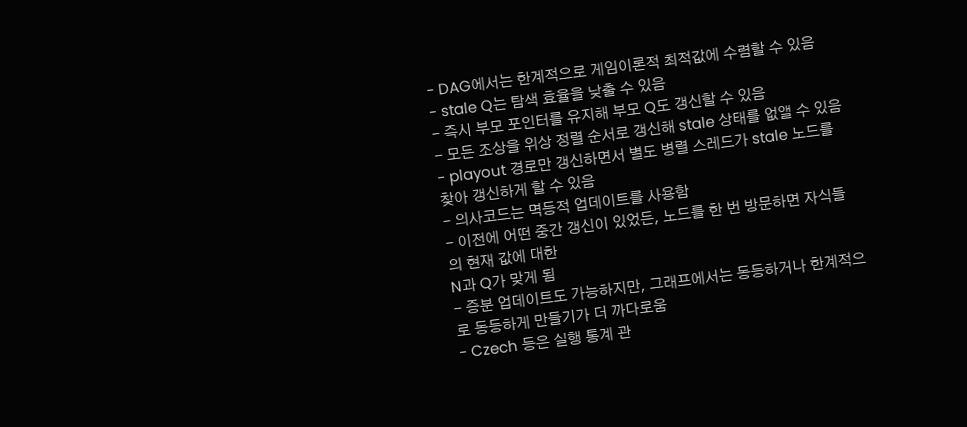- DAG에서는 한계적으로 게임이론적 최적값에 수렴할 수 있음
- stale Q는 탐색 효율을 낮출 수 있음
- 즉시 부모 포인터를 유지해 부모 Q도 갱신할 수 있음
- 모든 조상을 위상 정렬 순서로 갱신해 stale 상태를 없앨 수 있음
- playout 경로만 갱신하면서 별도 병렬 스레드가 stale 노드를 찾아 갱신하게 할 수 있음
- 의사코드는 멱등적 업데이트를 사용함
- 이전에 어떤 중간 갱신이 있었든, 노드를 한 번 방문하면 자식들의 현재 값에 대한
N과 Q가 맞게 됨
- 증분 업데이트도 가능하지만, 그래프에서는 동등하거나 한계적으로 동등하게 만들기가 더 까다로움
- Czech 등은 실행 통계 관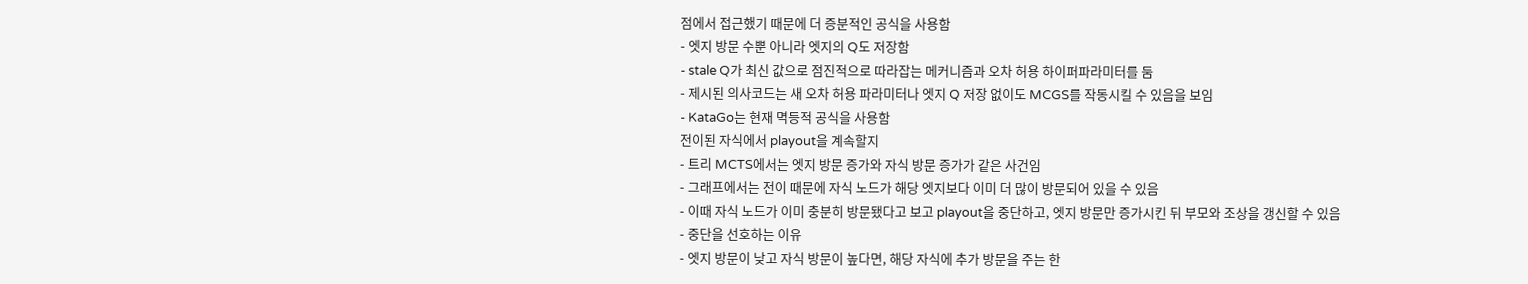점에서 접근했기 때문에 더 증분적인 공식을 사용함
- 엣지 방문 수뿐 아니라 엣지의 Q도 저장함
- stale Q가 최신 값으로 점진적으로 따라잡는 메커니즘과 오차 허용 하이퍼파라미터를 둠
- 제시된 의사코드는 새 오차 허용 파라미터나 엣지 Q 저장 없이도 MCGS를 작동시킬 수 있음을 보임
- KataGo는 현재 멱등적 공식을 사용함
전이된 자식에서 playout을 계속할지
- 트리 MCTS에서는 엣지 방문 증가와 자식 방문 증가가 같은 사건임
- 그래프에서는 전이 때문에 자식 노드가 해당 엣지보다 이미 더 많이 방문되어 있을 수 있음
- 이때 자식 노드가 이미 충분히 방문됐다고 보고 playout을 중단하고, 엣지 방문만 증가시킨 뒤 부모와 조상을 갱신할 수 있음
- 중단을 선호하는 이유
- 엣지 방문이 낮고 자식 방문이 높다면, 해당 자식에 추가 방문을 주는 한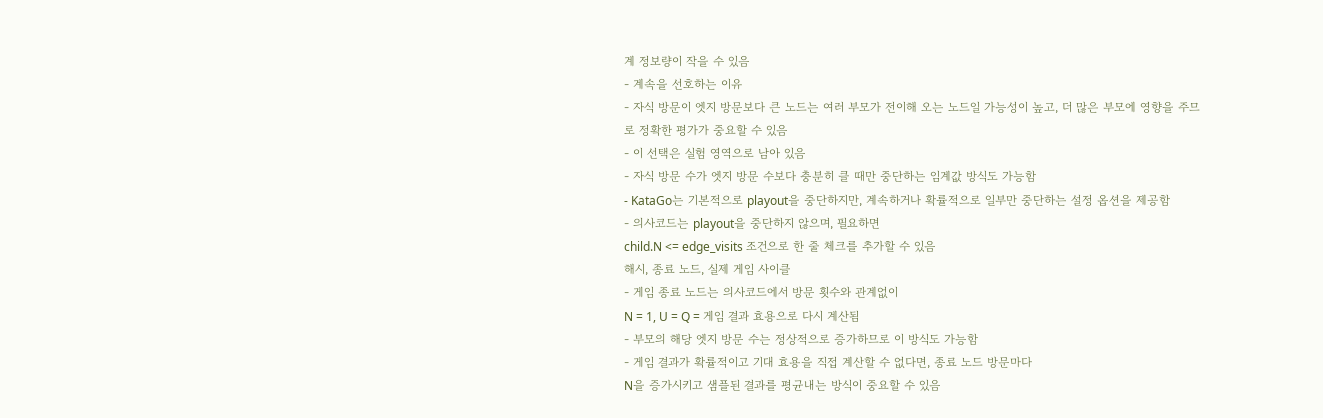계 정보량이 작을 수 있음
- 계속을 선호하는 이유
- 자식 방문이 엣지 방문보다 큰 노드는 여러 부모가 전이해 오는 노드일 가능성이 높고, 더 많은 부모에 영향을 주므로 정확한 평가가 중요할 수 있음
- 이 선택은 실험 영역으로 남아 있음
- 자식 방문 수가 엣지 방문 수보다 충분히 클 때만 중단하는 임계값 방식도 가능함
- KataGo는 기본적으로 playout을 중단하지만, 계속하거나 확률적으로 일부만 중단하는 설정 옵션을 제공함
- 의사코드는 playout을 중단하지 않으며, 필요하면
child.N <= edge_visits 조건으로 한 줄 체크를 추가할 수 있음
해시, 종료 노드, 실제 게임 사이클
- 게임 종료 노드는 의사코드에서 방문 횟수와 관계없이
N = 1, U = Q = 게임 결과 효용으로 다시 계산됨
- 부모의 해당 엣지 방문 수는 정상적으로 증가하므로 이 방식도 가능함
- 게임 결과가 확률적이고 기대 효용을 직접 계산할 수 없다면, 종료 노드 방문마다
N을 증가시키고 샘플된 결과를 평균내는 방식이 중요할 수 있음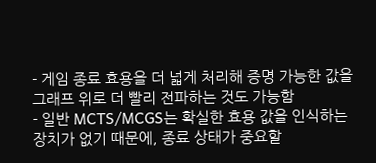- 게임 종료 효용을 더 넓게 처리해 증명 가능한 값을 그래프 위로 더 빨리 전파하는 것도 가능함
- 일반 MCTS/MCGS는 확실한 효용 값을 인식하는 장치가 없기 때문에, 종료 상태가 중요할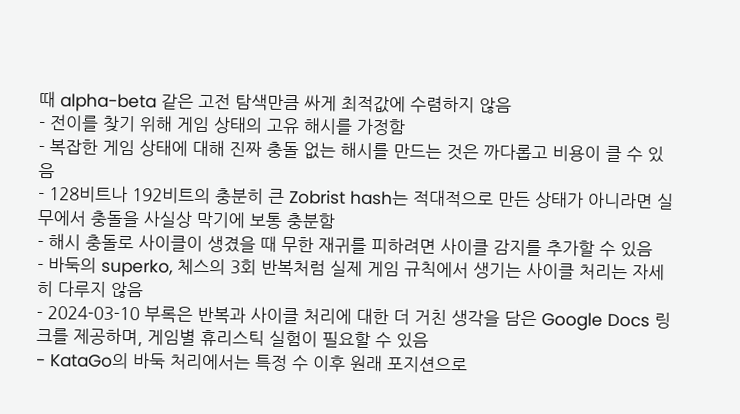때 alpha-beta 같은 고전 탐색만큼 싸게 최적값에 수렴하지 않음
- 전이를 찾기 위해 게임 상태의 고유 해시를 가정함
- 복잡한 게임 상태에 대해 진짜 충돌 없는 해시를 만드는 것은 까다롭고 비용이 클 수 있음
- 128비트나 192비트의 충분히 큰 Zobrist hash는 적대적으로 만든 상태가 아니라면 실무에서 충돌을 사실상 막기에 보통 충분함
- 해시 충돌로 사이클이 생겼을 때 무한 재귀를 피하려면 사이클 감지를 추가할 수 있음
- 바둑의 superko, 체스의 3회 반복처럼 실제 게임 규칙에서 생기는 사이클 처리는 자세히 다루지 않음
- 2024-03-10 부록은 반복과 사이클 처리에 대한 더 거친 생각을 담은 Google Docs 링크를 제공하며, 게임별 휴리스틱 실험이 필요할 수 있음
- KataGo의 바둑 처리에서는 특정 수 이후 원래 포지션으로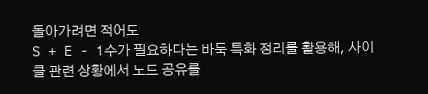돌아가려면 적어도
S + E - 1수가 필요하다는 바둑 특화 정리를 활용해, 사이클 관련 상황에서 노드 공유를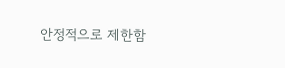안정적으로 제한함